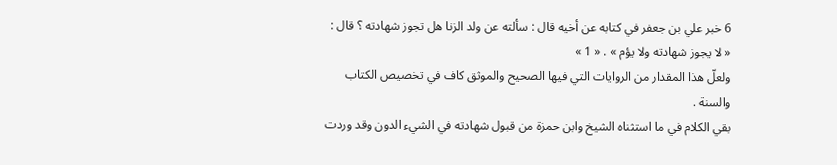6 خبر علي بن جعفر في كتابه عن أخيه قال : سألته عن ولد الزنا هل تجوز شهادته ؟ قال : « لا يجوز شهادته ولا يؤم » . « 1 »
ولعلّ هذا المقدار من الروايات التي فيها الصحيح والموثق كاف في تخصيص الكتاب والسنة .
بقي الكلام في ما استثناه الشيخ وابن حمزة من قبول شهادته في الشيء الدون وقد وردت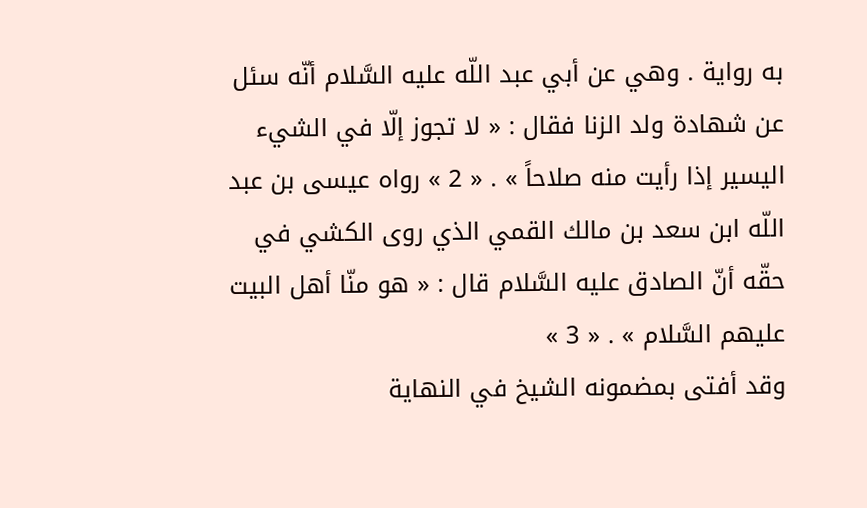به رواية . وهي عن أبي عبد اللّه عليه السَّلام أنّه سئل عن شهادة ولد الزنا فقال : « لا تجوز إلّا في الشيء اليسير إذا رأيت منه صلاحاً » . « 2 » رواه عيسى بن عبد اللّه ابن سعد بن مالك القمي الذي روى الكشي في حقّه أنّ الصادق عليه السَّلام قال : « هو منّا أهل البيت عليهم السَّلام » . « 3 »
وقد أفتى بمضمونه الشيخ في النهاية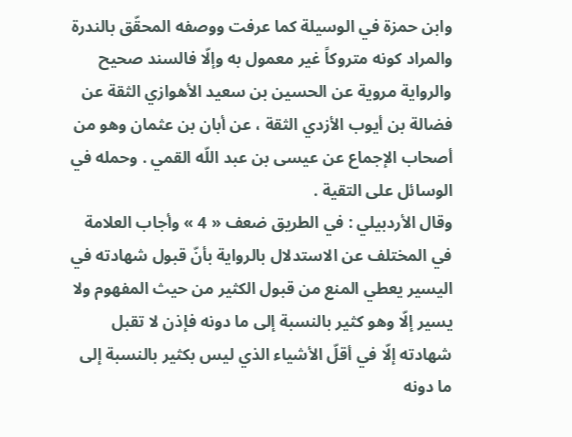وابن حمزة في الوسيلة كما عرفت ووصفه المحقّق بالندرة والمراد كونه متروكاً غير معمول به وإلّا فالسند صحيح والرواية مروية عن الحسين بن سعيد الأهوازي الثقة عن فضالة بن أيوب الأزدي الثقة ، عن أبان بن عثمان وهو من أصحاب الإجماع عن عيسى بن عبد اللّه القمي . وحمله في الوسائل على التقية .
وقال الأردبيلي : في الطريق ضعف « 4 » وأجاب العلامة في المختلف عن الاستدلال بالرواية بأنّ قبول شهادته في اليسير يعطي المنع من قبول الكثير من حيث المفهوم ولا يسير إلّا وهو كثير بالنسبة إلى ما دونه فإذن لا تقبل شهادته إلّا في أقلّ الأشياء الذي ليس بكثير بالنسبة إلى ما دونه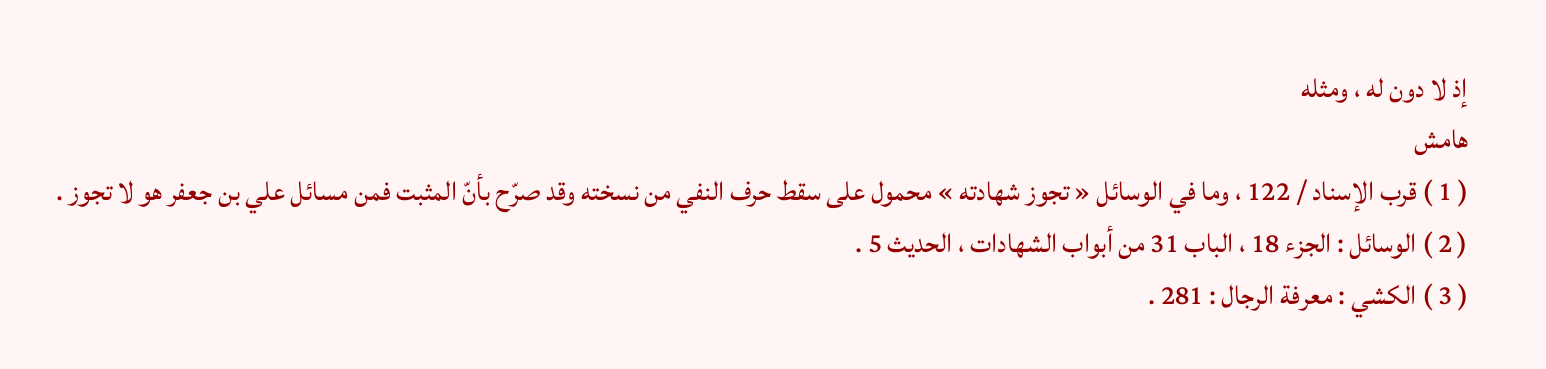إذ لا دون له ، ومثله
هامش
( 1 ) قرب الإسناد / 122 ، وما في الوسائل « تجوز شهادته » محمول على سقط حرف النفي من نسخته وقد صرّح بأنّ المثبت فمن مسائل علي بن جعفر هو لا تجوز .
( 2 ) الوسائل : الجزء 18 ، الباب 31 من أبواب الشهادات ، الحديث 5 .
( 3 ) الكشي : معرفة الرجال : 281 .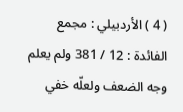( 4 ) الأردبيلي : مجمع الفائدة : 12 / 381 ولم يعلم وجه الضعف ولعلّه خفي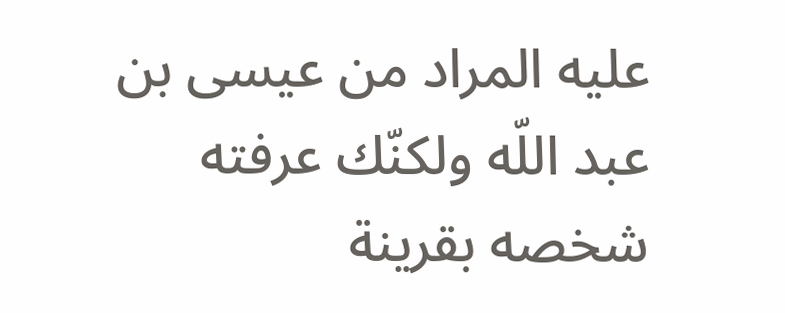عليه المراد من عيسى بن عبد اللّه ولكنّك عرفته شخصه بقرينة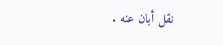نقل أبان عنه .